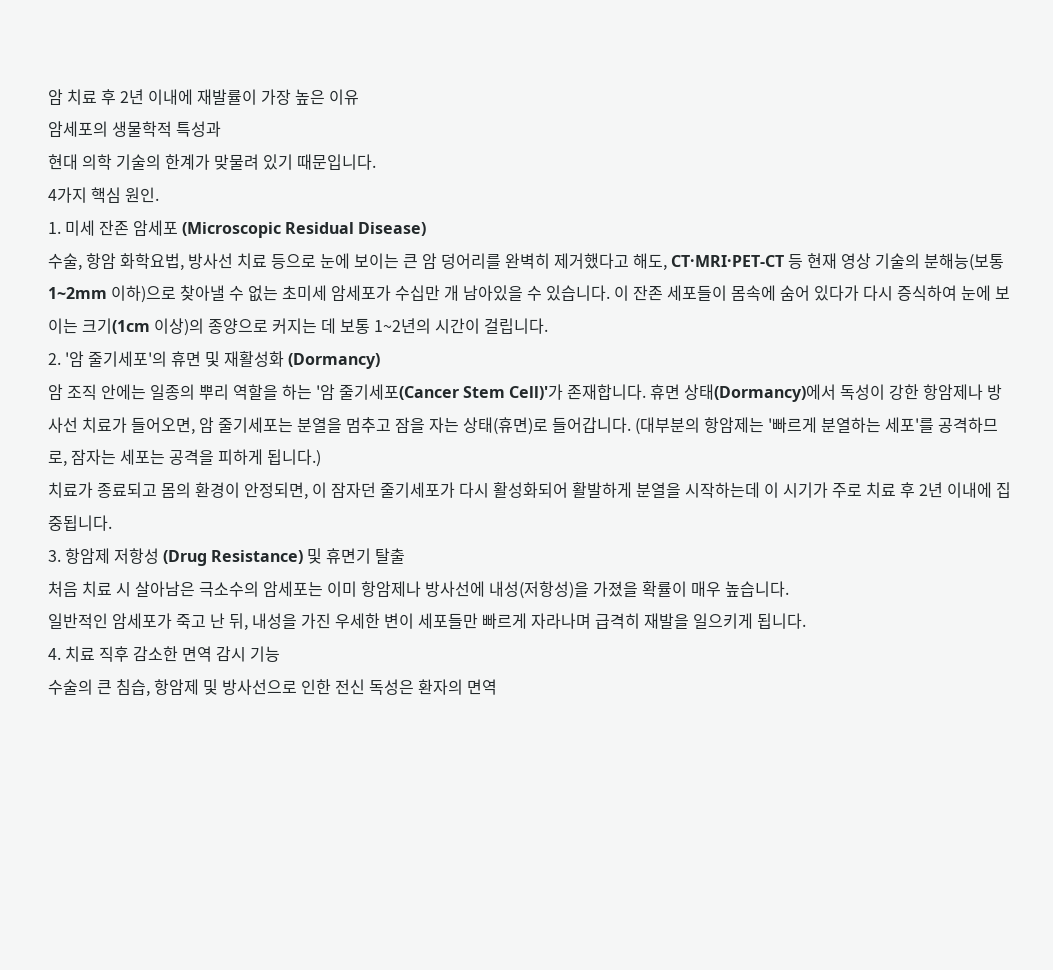암 치료 후 2년 이내에 재발률이 가장 높은 이유
암세포의 생물학적 특성과
현대 의학 기술의 한계가 맞물려 있기 때문입니다.
4가지 핵심 원인.
1. 미세 잔존 암세포 (Microscopic Residual Disease)
수술, 항암 화학요법, 방사선 치료 등으로 눈에 보이는 큰 암 덩어리를 완벽히 제거했다고 해도, CT·MRI·PET-CT 등 현재 영상 기술의 분해능(보통 1~2mm 이하)으로 찾아낼 수 없는 초미세 암세포가 수십만 개 남아있을 수 있습니다. 이 잔존 세포들이 몸속에 숨어 있다가 다시 증식하여 눈에 보이는 크기(1cm 이상)의 종양으로 커지는 데 보통 1~2년의 시간이 걸립니다.
2. '암 줄기세포'의 휴면 및 재활성화 (Dormancy)
암 조직 안에는 일종의 뿌리 역할을 하는 '암 줄기세포(Cancer Stem Cell)'가 존재합니다. 휴면 상태(Dormancy)에서 독성이 강한 항암제나 방사선 치료가 들어오면, 암 줄기세포는 분열을 멈추고 잠을 자는 상태(휴면)로 들어갑니다. (대부분의 항암제는 '빠르게 분열하는 세포'를 공격하므로, 잠자는 세포는 공격을 피하게 됩니다.)
치료가 종료되고 몸의 환경이 안정되면, 이 잠자던 줄기세포가 다시 활성화되어 활발하게 분열을 시작하는데 이 시기가 주로 치료 후 2년 이내에 집중됩니다.
3. 항암제 저항성 (Drug Resistance) 및 휴면기 탈출
처음 치료 시 살아남은 극소수의 암세포는 이미 항암제나 방사선에 내성(저항성)을 가졌을 확률이 매우 높습니다.
일반적인 암세포가 죽고 난 뒤, 내성을 가진 우세한 변이 세포들만 빠르게 자라나며 급격히 재발을 일으키게 됩니다.
4. 치료 직후 감소한 면역 감시 기능
수술의 큰 침습, 항암제 및 방사선으로 인한 전신 독성은 환자의 면역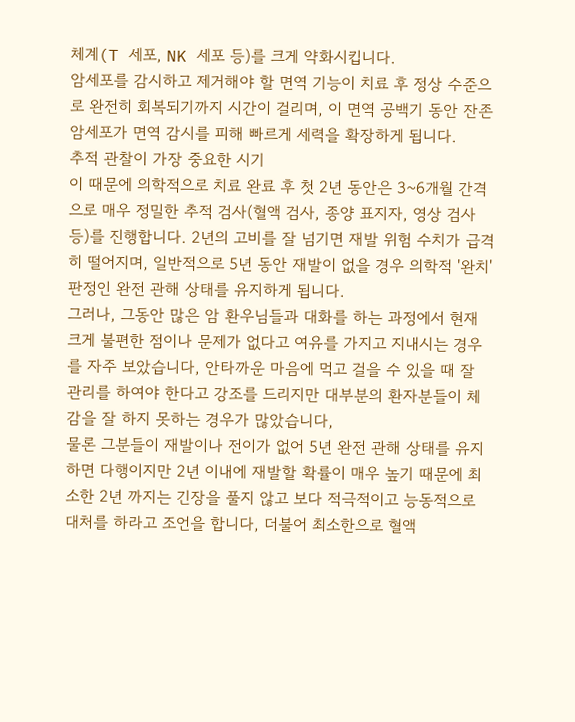체계(T 세포, NK 세포 등)를 크게 약화시킵니다.
암세포를 감시하고 제거해야 할 면역 기능이 치료 후 정상 수준으로 완전히 회복되기까지 시간이 걸리며, 이 면역 공백기 동안 잔존 암세포가 면역 감시를 피해 빠르게 세력을 확장하게 됩니다.
추적 관찰이 가장 중요한 시기
이 때문에 의학적으로 치료 완료 후 첫 2년 동안은 3~6개월 간격으로 매우 정밀한 추적 검사(혈액 검사, 종양 표지자, 영상 검사 등)를 진행합니다. 2년의 고비를 잘 넘기면 재발 위험 수치가 급격히 떨어지며, 일반적으로 5년 동안 재발이 없을 경우 의학적 '완치' 판정인 완전 관해 상태를 유지하게 됩니다.
그러나, 그동안 많은 암 환우님들과 대화를 하는 과정에서 현재 크게 불편한 점이나 문제가 없다고 여유를 가지고 지내시는 경우를 자주 보았습니다, 안타까운 마음에 먹고 걸을 수 있을 때 잘 관리를 하여야 한다고 강조를 드리지만 대부분의 환자분들이 체감을 잘 하지 못하는 경우가 많았습니다,
물론 그분들이 재발이나 전이가 없어 5년 완전 관해 상태를 유지하면 다행이지만 2년 이내에 재발할 확률이 매우 높기 때문에 최소한 2년 까지는 긴장을 풀지 않고 보다 적극적이고 능동적으로 대처를 하라고 조언을 합니다, 더불어 최소한으로 혈액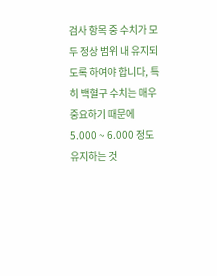검사 항목 중 수치가 모두 정상 범위 내 유지되도록 하여야 합니다, 특히 백혈구 수치는 매우 중요하기 때문에 5.000 ~ 6.000 정도 유지하는 것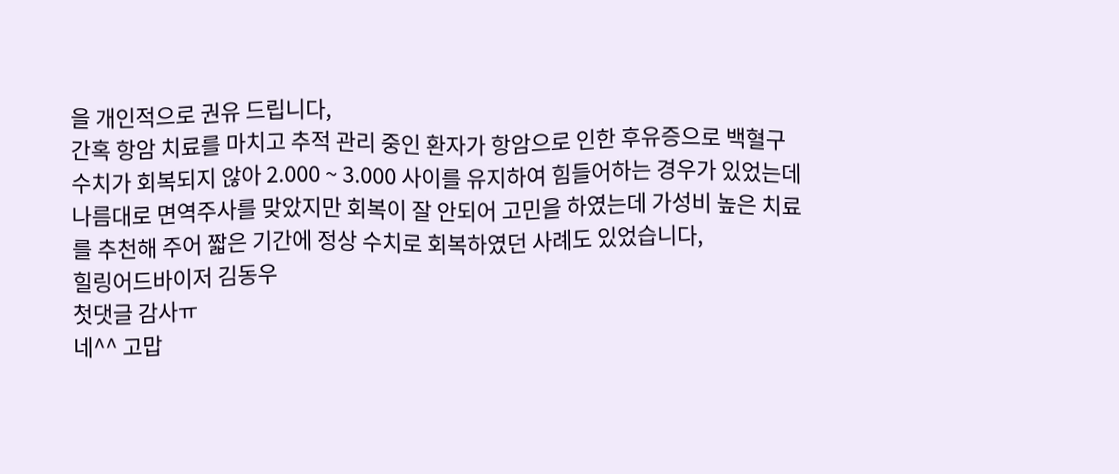을 개인적으로 권유 드립니다,
간혹 항암 치료를 마치고 추적 관리 중인 환자가 항암으로 인한 후유증으로 백혈구 수치가 회복되지 않아 2.000 ~ 3.000 사이를 유지하여 힘들어하는 경우가 있었는데 나름대로 면역주사를 맞았지만 회복이 잘 안되어 고민을 하였는데 가성비 높은 치료를 추천해 주어 짧은 기간에 정상 수치로 회복하였던 사례도 있었습니다,
힐링어드바이저 김동우
첫댓글 감사ㅠ
네^^ 고맙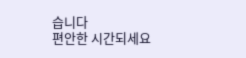습니다
편안한 시간되세요